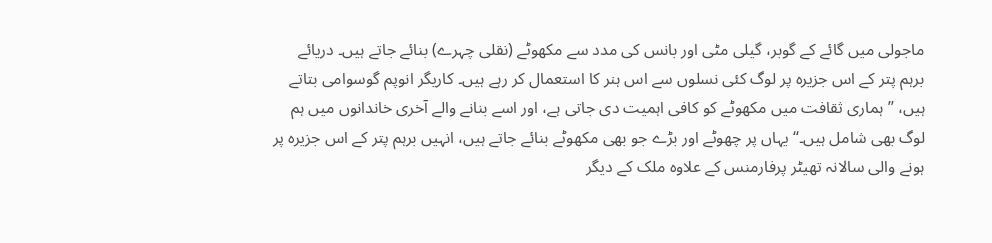ماجولی میں گائے کے گوبر، گیلی مٹی اور بانس کی مدد سے مکھوٹے (نقلی چہرے) بنائے جاتے ہیں۔ دریائے برہم پتر کے اس جزیرہ پر لوگ کئی نسلوں سے اس ہنر کا استعمال کر رہے ہیں۔ کاریگر انوپم گوسوامی بتاتے ہیں، ’’ہماری ثقافت میں مکھوٹے کو کافی اہمیت دی جاتی ہے، اور اسے بنانے والے آخری خاندانوں میں ہم لوگ بھی شامل ہیں۔‘‘ یہاں پر چھوٹے اور بڑے جو بھی مکھوٹے بنائے جاتے ہیں، انہیں برہم پتر کے اس جزیرہ پر ہونے والی سالانہ تھیٹر پرفارمنس کے علاوہ ملک کے دیگر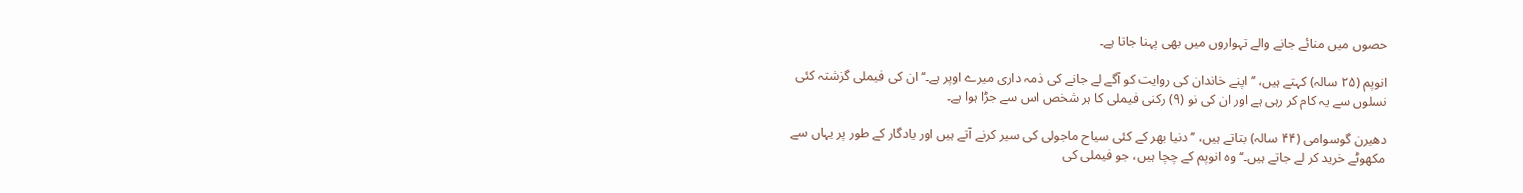حصوں میں منائے جانے والے تہواروں میں بھی پہنا جاتا ہے۔

انوپم (۲۵ سالہ) کہتے ہیں، ’’اپنے خاندان کی روایت کو آگے لے جانے کی ذمہ داری میرے اوپر ہے۔‘‘ ان کی فیملی گزشتہ کئی نسلوں سے یہ کام کر رہی ہے اور ان کی نو (۹) رکنی فیملی کا ہر شخص اس سے جڑا ہوا ہے۔

دھیرن گوسوامی (۴۴ سالہ) بتاتے ہیں، ’’دنیا بھر کے کئی سیاح ماجولی کی سیر کرنے آتے ہیں اور یادگار کے طور پر یہاں سے مکھوٹے خرید کر لے جاتے ہیں۔‘‘ وہ انوپم کے چچا ہیں، جو فیملی کی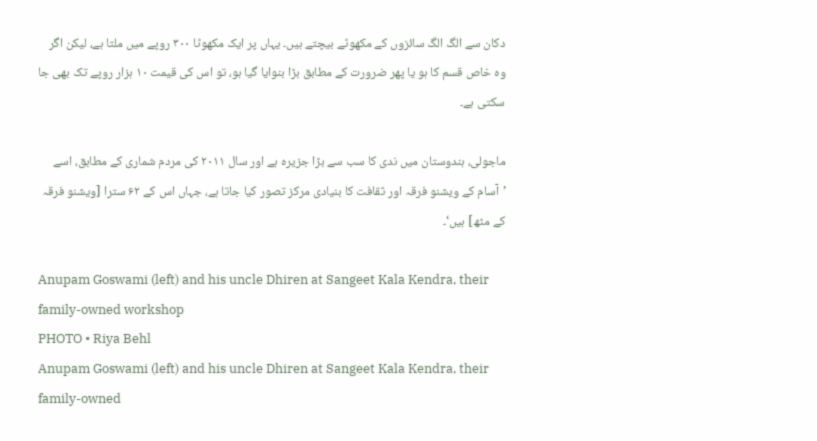دکان سے الگ الگ سائزوں کے مکھوٹے بیچتے ہیں۔ یہاں پر ایک مکھوٹا ۳۰۰ روپے میں ملتا ہے، لیکن اگر وہ خاص قسم کا ہو یا پھر ضرورت کے مطابق بڑا بنوایا گیا ہو، تو اس کی قیمت ۱۰ ہزار روپے تک بھی جا سکتی ہے۔

ماجولی، ہندوستان میں ندی کا سب سے بڑا جزیرہ ہے اور سال ۲۰۱۱ کی مردم شماری کے مطابق، اسے ’آسام کے ویشنو فرقہ اور ثقافت کا بنیادی مرکز تصور کیا جاتا ہے، جہاں اس کے ۶۲ سترا [ویشنو فرقہ کے مٹھ] ہیں‘۔

Anupam Goswami (left) and his uncle Dhiren at Sangeet Kala Kendra, their family-owned workshop
PHOTO • Riya Behl
Anupam Goswami (left) and his uncle Dhiren at Sangeet Kala Kendra, their family-owned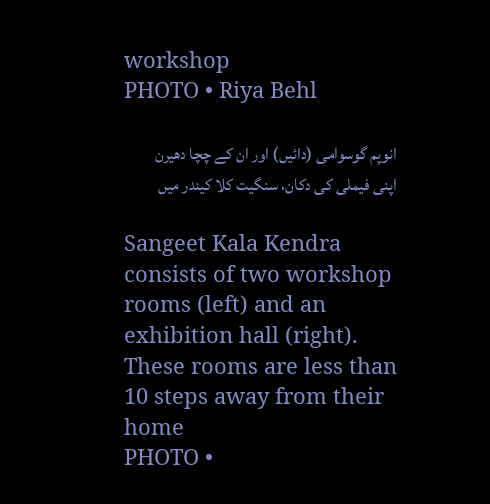workshop
PHOTO • Riya Behl

انوپم گوسوامی (دائیں) اور ان کے چچا دھیرن اپنی فیملی کی دکان، سنگیت کلا کیندر میں

Sangeet Kala Kendra consists of two workshop rooms (left) and an exhibition hall (right). These rooms are less than 10 steps away from their home
PHOTO •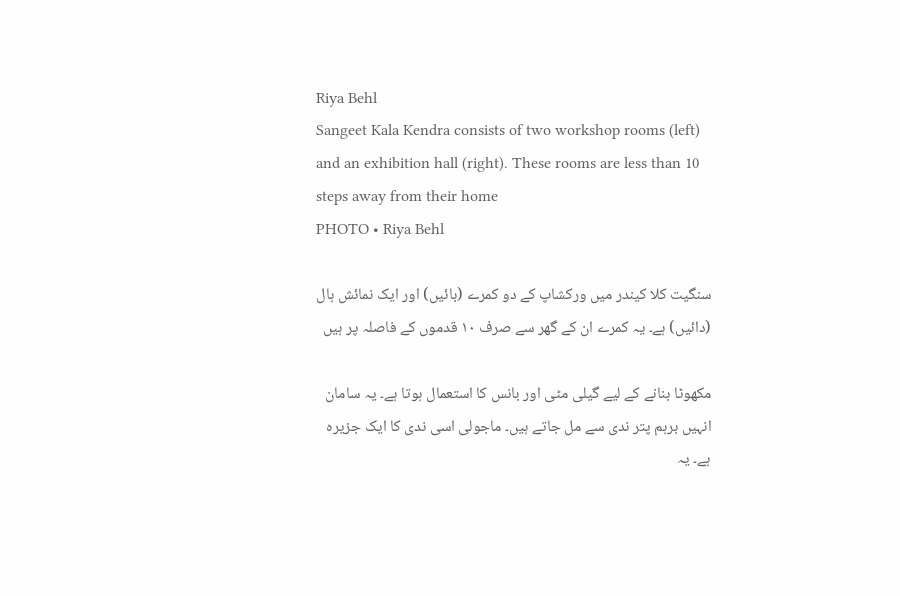Riya Behl
Sangeet Kala Kendra consists of two workshop rooms (left) and an exhibition hall (right). These rooms are less than 10 steps away from their home
PHOTO • Riya Behl

سنگیت کلا کیندر میں ورکشاپ کے دو کمرے (بائیں) اور ایک نمائش ہال (دائیں) ہے۔ یہ کمرے ان کے گھر سے صرف ۱۰ قدموں کے فاصلہ پر ہیں

مکھوٹا بنانے کے لیے گیلی مٹی اور بانس کا استعمال ہوتا ہے۔ یہ سامان انہیں برہم پتر ندی سے مل جاتے ہیں۔ ماجولی اسی ندی کا ایک جزیرہ ہے۔ یہ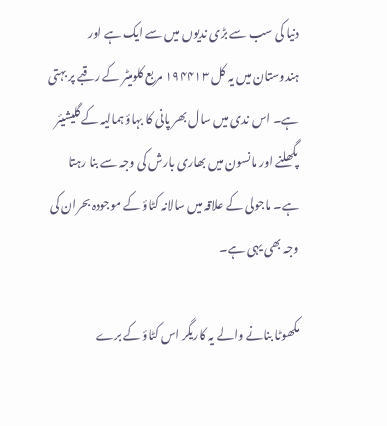دنیا کی سب سے بڑی ندیوں میں سے ایک ہے اور ہندوستان میں یہ کل ۱۹۴۴۱۳ مربع کلومیٹر کے رقبے پر بہتی ہے۔ اس ندی میں سال بھر پانی کا بہاؤ ہمالیہ کے گلیشیئر پگھلنے اور مانسون میں بھاری بارش کی وجہ سے بنا رہتا ہے۔ ماجولی کے علاقہ میں سالانہ کٹاؤ کے موجودہ بحران کی وجہ بھی یہی ہے۔

مکھوٹا بنانے والے یہ کاریگر اس کٹاؤ کے برے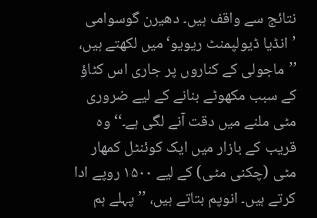نتائج سے واقف ہیں۔ دھیرن گوسوامی ’انڈیا ڈیولپمنٹ ریویو‘ میں لکھتے ہیں، ’’ماجولی کے کناروں پر جاری اس کٹاؤ کے سبب مکھوٹے بنانے کے لیے ضروری مٹی ملنے میں دقت آنے لگی ہے۔‘‘ وہ قریب کے بازار میں ایک کوئنٹل کمھار مٹی (چکنی مٹی) کے لیے ۱۵۰۰ روپے ادا کرتے ہیں۔ انوپم بتاتے ہیں، ’’پہلے ہم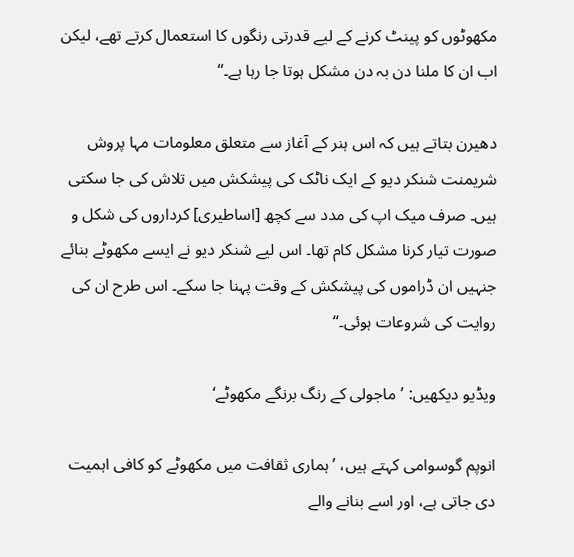مکھوٹوں کو پینٹ کرنے کے لیے قدرتی رنگوں کا استعمال کرتے تھے، لیکن اب ان کا ملنا دن بہ دن مشکل ہوتا جا رہا ہے۔‘‘

دھیرن بتاتے ہیں کہ اس ہنر کے آغاز سے متعلق معلومات مہا پروش شریمنت شنکر دیو کے ایک ناٹک کی پیشکش میں تلاش کی جا سکتی ہیں۔ صرف میک اپ کی مدد سے کچھ [اساطیری] کرداروں کی شکل و صورت تیار کرنا مشکل کام تھا۔ اس لیے شنکر دیو نے ایسے مکھوٹے بنائے جنہیں ان ڈراموں کی پیشکش کے وقت پہنا جا سکے۔ اس طرح ان کی روایت کی شروعات ہوئی۔‘‘

ویڈیو دیکھیں: ’ماجولی کے رنگ برنگے مکھوٹے‘

انوپم گوسوامی کہتے ہیں، ’ہماری ثقافت میں مکھوٹے کو کافی اہمیت دی جاتی ہے، اور اسے بنانے والے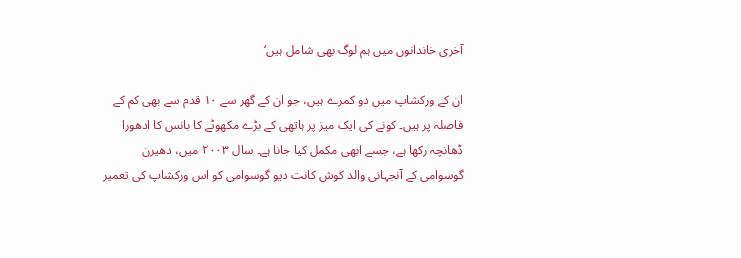آخری خاندانوں میں ہم لوگ بھی شامل ہیں‘

ان کے ورکشاپ میں دو کمرے ہیں، جو ان کے گھر سے ۱۰ قدم سے بھی کم کے فاصلہ پر ہیں۔ کونے کی ایک میز پر ہاتھی کے بڑے مکھوٹے کا بانس کا ادھورا ڈھانچہ رکھا ہے، جسے ابھی مکمل کیا جانا ہے۔ سال ۲۰۰۳ میں، دھیرن گوسوامی کے آنجہانی والد کوش کانت دیو گوسوامی کو اس ورکشاپ کی تعمیر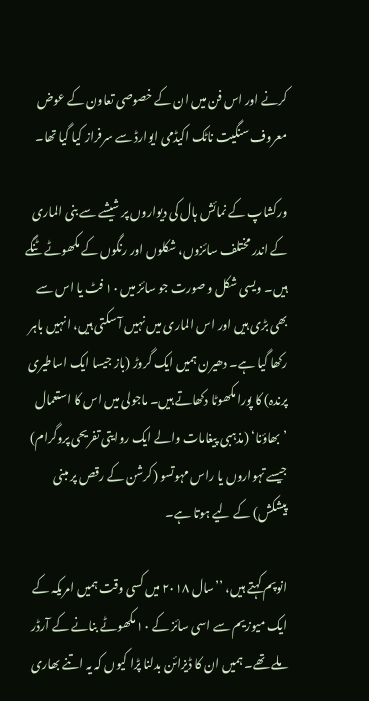کرنے اور اس فن میں ان کے خصوصی تعاون کے عوض معروف سنگیت ناٹک اکیڈمی ایوارڈ سے سرفراز کیا گیا تھا۔

ورکشاپ کے نمائش ہال کی دیواروں پر شیشے سے بنی الماری کے اندر مختلف سائزوں، شکلوں اور رنگوں کے مکھوٹے ٹنگے ہیں۔ ویسی شکل و صورت جو سائز میں ۱۰ فٹ یا اس سے بھی بڑی ہیں اور اس الماری میں نہیں آ سکتی ہیں، انہیں باہر رکھا گیا ہے۔ دھیرن ہمیں ایک گروڑ (باز جیسا ایک اساطیری پرندہ) کا پورا مکھوٹا دکھاتے ہیں۔ ماجولی میں اس کا استعمال ’بھاؤنا‘ (مذہبی پیغامات والے ایک روایتی تفریحی پروگرام) جیسے تہواروں یا راس مہوتسو (کرشن کے رقص پر مبنی پیشکش) کے لیے ہوتا ہے۔

انوپم کہتے ہیں، ’’سال ۲۰۱۸ میں کسی وقت ہمیں امریکہ کے ایک میوزیم سے اسی سائز کے ۱۰ مکھوٹے بنانے کے آرڈر ملے تھے۔ ہمیں ان کا ڈیزائن بدلنا پڑا کیوں کہ یہ اتنے بھاری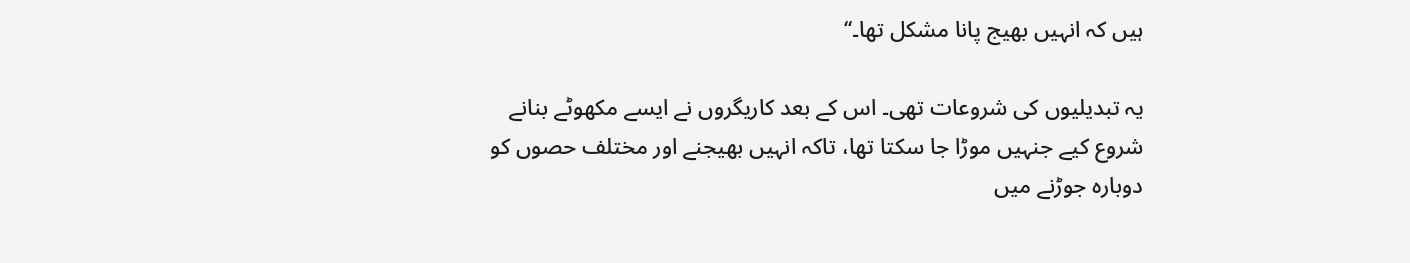ہیں کہ انہیں بھیج پانا مشکل تھا۔‘‘

یہ تبدیلیوں کی شروعات تھی۔ اس کے بعد کاریگروں نے ایسے مکھوٹے بنانے شروع کیے جنہیں موڑا جا سکتا تھا، تاکہ انہیں بھیجنے اور مختلف حصوں کو دوبارہ جوڑنے میں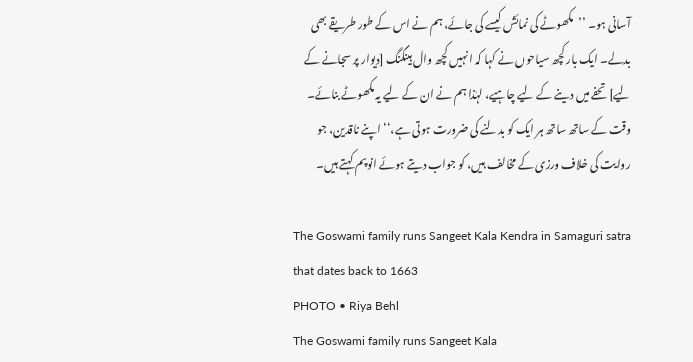آسانی ہو۔ ’’مکھوٹے کی نمائش کیسے کی جائے، ہم نے اس کے طور طریقے بھی بدلے۔ ایک بار کچھ سیاحوں نے کہا کہ انہیں کچھ وال ہینگنگ [دیوار پر سجانے کے لیے] تحفے میں دینے کے لیے چاہیے، لہٰذا ہم نے ان کے لیے یہ مکھوٹے بنائے۔ وقت کے ساتھ ساتھ ہر ایک کو بدلنے کی ضرورت ہوتی ہے،‘‘ اپنے ناقدین، جو روایت کی خلاف ورزی کے مخالف ہیں، کو جواب دیتے ہوئے انوپم کہتے ہیں۔

The Goswami family runs Sangeet Kala Kendra in Samaguri satra that dates back to 1663
PHOTO • Riya Behl
The Goswami family runs Sangeet Kala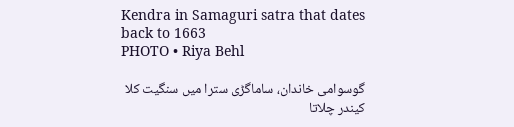Kendra in Samaguri satra that dates back to 1663
PHOTO • Riya Behl

گوسوامی خاندان، ساماگڑی سترا میں سنگیت کلا کیندر چلاتا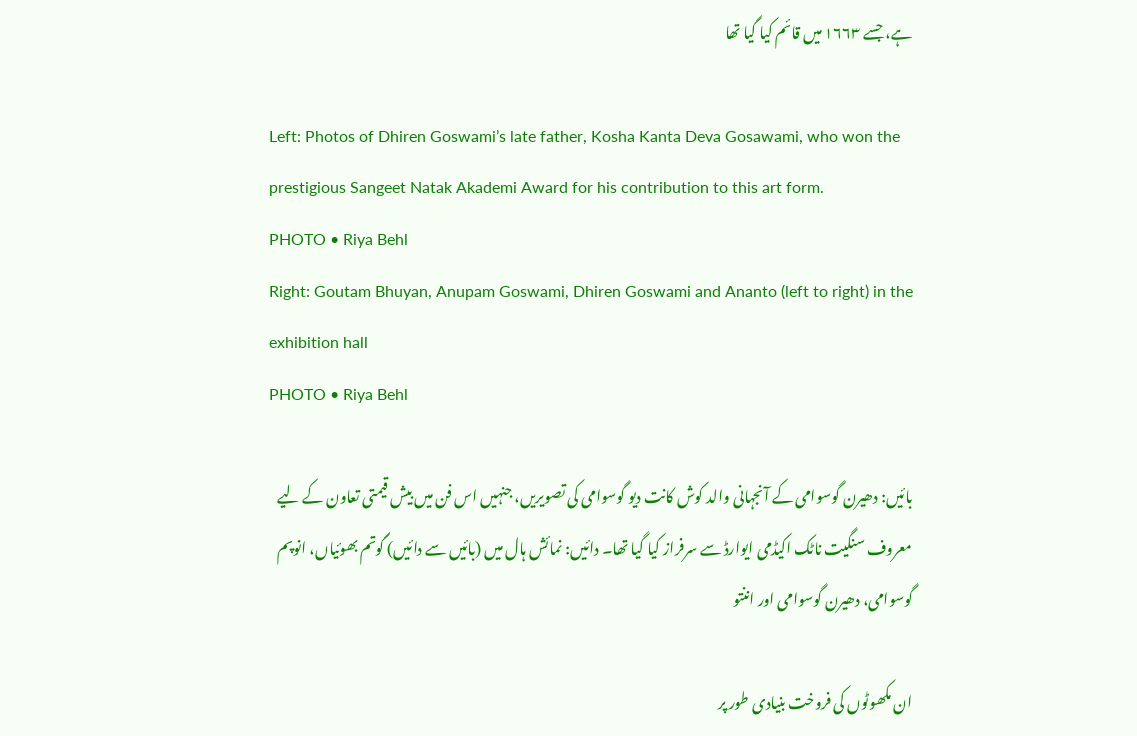ہے، جسے ۱۶۶۳ میں قائم کیا گیا تھا

Left: Photos of Dhiren Goswami’s late father, Kosha Kanta Deva Gosawami, who won the prestigious Sangeet Natak Akademi Award for his contribution to this art form.
PHOTO • Riya Behl
Right: Goutam Bhuyan, Anupam Goswami, Dhiren Goswami and Ananto (left to right) in the exhibition hall
PHOTO • Riya Behl

بائیں: دھیرن گوسوامی کے آنجہانی والد کوش کانت دیو گوسوامی کی تصویریں، جنہیں اس فن میں بیش قیمتی تعاون کے لیے معروف سنگیت ناٹک اکیڈمی ایوارڈ سے سرفراز کیا گیا تھا۔ دائیں: نمائش ہال میں (بائیں سے دائیں) گوتم بھوئیاں، انوپم گوسوامی، دھیرن گوسوامی اور اننتو

ان مکھوٹوں کی فروخت بنیادی طور پر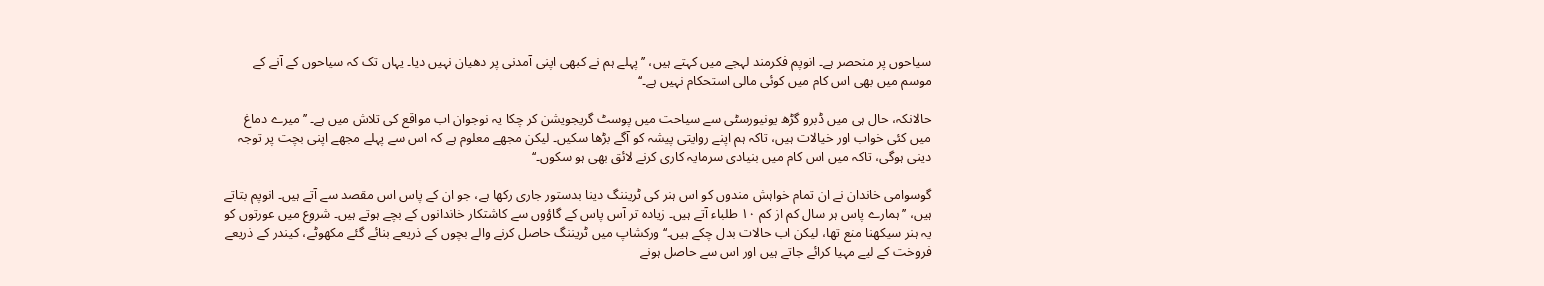سیاحوں پر منحصر ہے۔ انوپم فکرمند لہجے میں کہتے ہیں، ’’پہلے ہم نے کبھی اپنی آمدنی پر دھیان نہیں دیا۔ یہاں تک کہ سیاحوں کے آنے کے موسم میں بھی اس کام میں کوئی مالی استحکام نہیں ہے۔‘‘

حالانکہ، حال ہی میں ڈبرو گڑھ یونیورسٹی سے سیاحت میں پوسٹ گریجویشن کر چکا یہ نوجوان اب مواقع کی تلاش میں ہے۔ ’’میرے دماغ میں کئی خواب اور خیالات ہیں، تاکہ ہم اپنے روایتی پیشہ کو آگے بڑھا سکیں۔ لیکن مجھے معلوم ہے کہ اس سے پہلے مجھے اپنی بچت پر توجہ دینی ہوگی، تاکہ میں اس کام میں بنیادی سرمایہ کاری کرنے لائق بھی ہو سکوں۔‘‘

گوسوامی خاندان نے ان تمام خواہش مندوں کو اس ہنر کی ٹریننگ دینا بدستور جاری رکھا ہے، جو ان کے پاس اس مقصد سے آتے ہیں۔ انوپم بتاتے ہیں، ’’ہمارے پاس ہر سال کم از کم ۱۰ طلباء آتے ہیں۔ زیادہ تر آس پاس کے گاؤوں سے کاشتکار خاندانوں کے بچے ہوتے ہیں۔ شروع میں عورتوں کو یہ ہنر سیکھنا منع تھا، لیکن اب حالات بدل چکے ہیں۔‘‘ ورکشاپ میں ٹریننگ حاصل کرنے والے بچوں کے ذریعے بنائے گئے مکھوٹے، کیندر کے ذریعے فروخت کے لیے مہیا کرائے جاتے ہیں اور اس سے حاصل ہونے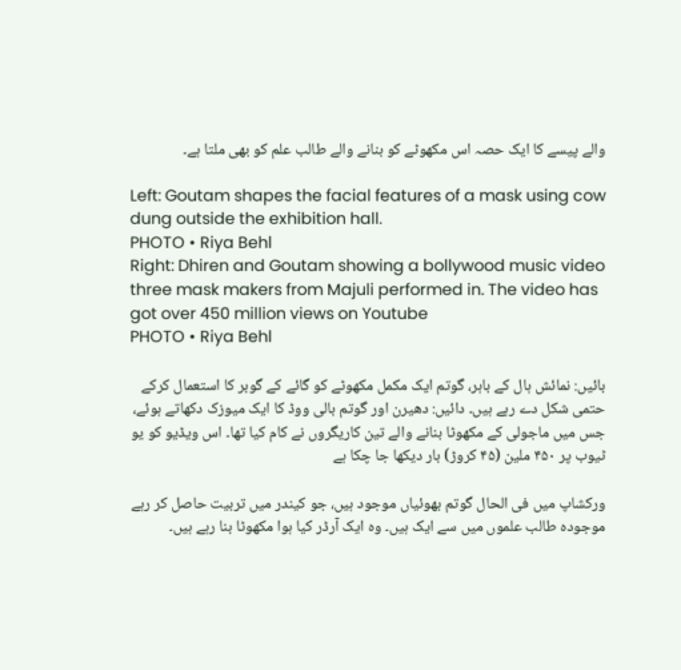والے پیسے کا ایک حصہ اس مکھوٹے کو بنانے والے طالب علم کو بھی ملتا ہے۔

Left: Goutam shapes the facial features of a mask using cow dung outside the exhibition hall.
PHOTO • Riya Behl
Right: Dhiren and Goutam showing a bollywood music video three mask makers from Majuli performed in. The video has got over 450 million views on Youtube
PHOTO • Riya Behl

بائیں: نمائش ہال کے باہر، گوتم ایک مکمل مکھوٹے کو گائے کے گوبر کا استعمال کرکے حتمی شکل دے رہے ہیں۔ دائیں: دھیرن اور گوتم بالی ووڈ کا ایک میوزک دکھاتے ہوئے، جس میں ماجولی کے مکھوٹا بنانے والے تین کاریگروں نے کام کیا تھا۔ اس ویڈیو کو یو ٹیوب پر ۴۵۰ ملین (۴۵ کروڑ) بار دیکھا جا چکا ہے

ورکشاپ میں فی الحال گوتم بھوئیاں موجود ہیں، جو کیندر میں تربیت حاصل کر رہے موجودہ طالب علموں میں سے ایک ہیں۔ وہ ایک آرڈر کیا ہوا مکھوٹا بنا رہے ہیں۔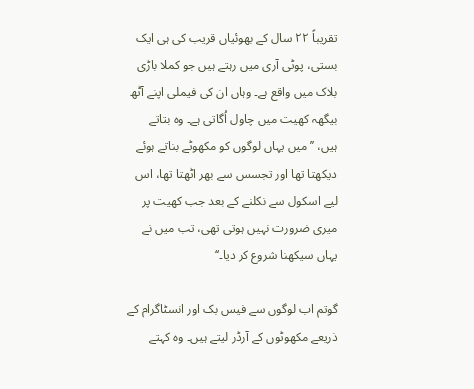تقریباً ۲۲ سال کے بھوئیاں قریب کی ہی ایک بستی، پوٹی آری میں رہتے ہیں جو کملا باڑی بلاک میں واقع ہے۔ وہاں ان کی فیملی اپنے آٹھ بیگھہ کھیت میں چاول اُگاتی ہے۔ وہ بتاتے ہیں، ’’میں یہاں لوگوں کو مکھوٹے بناتے ہوئے دیکھتا تھا اور تجسس سے بھر اٹھتا تھا، اس لیے اسکول سے نکلنے کے بعد جب کھیت پر میری ضرورت نہیں ہوتی تھی، تب میں نے یہاں سیکھنا شروع کر دیا۔‘‘

گوتم اب لوگوں سے فیس بک اور انسٹاگرام کے ذریعے مکھوٹوں کے آرڈر لیتے ہیں۔ وہ کہتے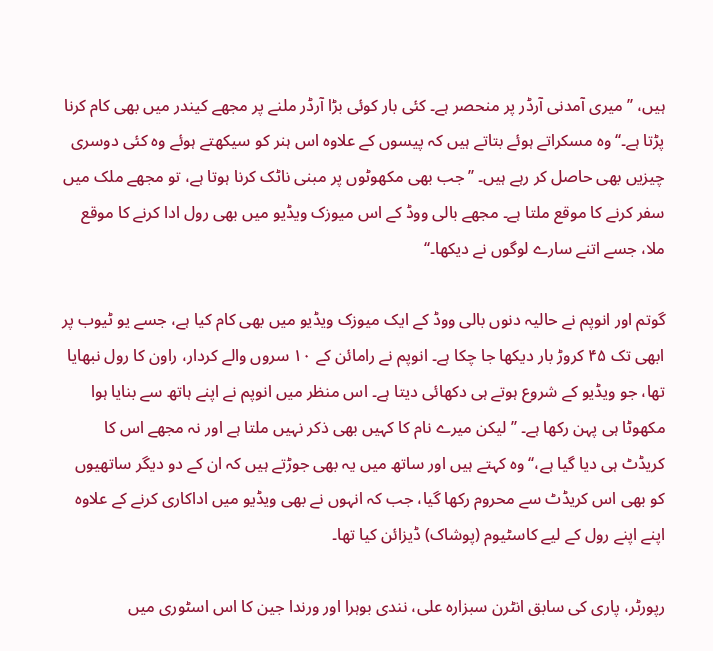ہیں، ’’میری آمدنی آرڈر پر منحصر ہے۔ کئی بار کوئی بڑا آرڈر ملنے پر مجھے کیندر میں بھی کام کرنا پڑتا ہے۔‘‘ وہ مسکراتے ہوئے بتاتے ہیں کہ پیسوں کے علاوہ اس ہنر کو سیکھتے ہوئے وہ کئی دوسری چیزیں بھی حاصل کر رہے ہیں۔ ’’جب بھی مکھوٹوں پر مبنی ناٹک کرنا ہوتا ہے، تو مجھے ملک میں سفر کرنے کا موقع ملتا ہے۔ مجھے بالی ووڈ کے اس میوزک ویڈیو میں بھی رول ادا کرنے کا موقع ملا، جسے اتنے سارے لوگوں نے دیکھا۔‘‘

گوتم اور انوپم نے حالیہ دنوں بالی ووڈ کے ایک میوزک ویڈیو میں بھی کام کیا ہے، جسے یو ٹیوب پر ابھی تک ۴۵ کروڑ بار دیکھا جا چکا ہے۔ انوپم نے رامائن کے ۱۰ سروں والے کردار، راون کا رول نبھایا تھا، جو ویڈیو کے شروع ہوتے ہی دکھائی دیتا ہے۔ اس منظر میں انوپم نے اپنے ہاتھ سے بنایا ہوا مکھوٹا ہی پہن رکھا ہے۔ ’’لیکن میرے نام کا کہیں بھی ذکر نہیں ملتا ہے اور نہ مجھے اس کا کریڈٹ ہی دیا گیا ہے،‘‘ وہ کہتے ہیں اور ساتھ میں یہ بھی جوڑتے ہیں کہ ان کے دو دیگر ساتھیوں کو بھی اس کریڈٹ سے محروم رکھا گیا، جب کہ انہوں نے بھی ویڈیو میں اداکاری کرنے کے علاوہ اپنے اپنے رول کے لیے کاسٹیوم (پوشاک) ڈیزائن کیا تھا۔

رپورٹر، پاری کی سابق انٹرن سبزارہ علی، نندی بوہرا اور ورندا جین کا اس اسٹوری میں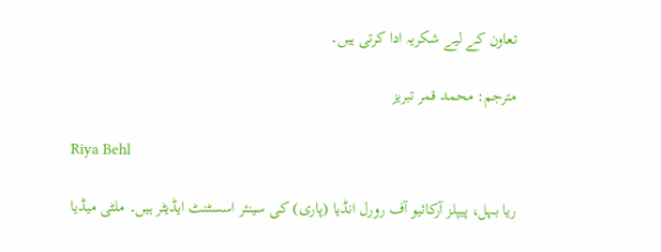تعاون کے لیے شکریہ ادا کرتی ہیں۔

مترجم: محمد قمر تبریز

Riya Behl

ریا بہل، پیپلز آرکائیو آف رورل انڈیا (پاری) کی سینئر اسسٹنٹ ایڈیٹر ہیں۔ ملٹی میڈیا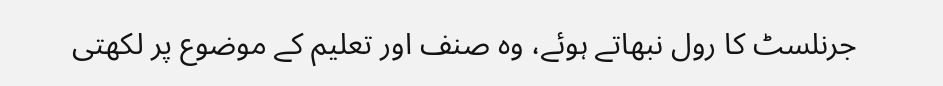جرنلسٹ کا رول نبھاتے ہوئے، وہ صنف اور تعلیم کے موضوع پر لکھتی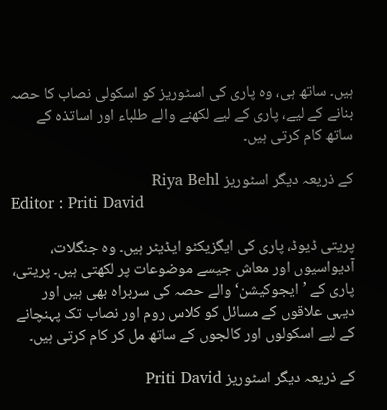ہیں۔ ساتھ ہی، وہ پاری کی اسٹوریز کو اسکولی نصاب کا حصہ بنانے کے لیے، پاری کے لیے لکھنے والے طلباء اور اساتذہ کے ساتھ کام کرتی ہیں۔

کے ذریعہ دیگر اسٹوریز Riya Behl
Editor : Priti David

پریتی ڈیوڈ، پاری کی ایگزیکٹو ایڈیٹر ہیں۔ وہ جنگلات، آدیواسیوں اور معاش جیسے موضوعات پر لکھتی ہیں۔ پریتی، پاری کے ’ایجوکیشن‘ والے حصہ کی سربراہ بھی ہیں اور دیہی علاقوں کے مسائل کو کلاس روم اور نصاب تک پہنچانے کے لیے اسکولوں اور کالجوں کے ساتھ مل کر کام کرتی ہیں۔

کے ذریعہ دیگر اسٹوریز Priti David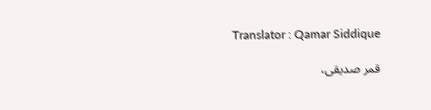Translator : Qamar Siddique

قمر صدیقی،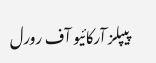پیپلز آرکائیو آف رورل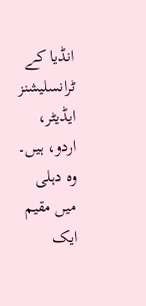انڈیا کے ٹرانسلیشنز ایڈیٹر، اردو، ہیں۔ وہ دہلی میں مقیم ایک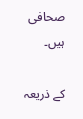صحافی ہیں۔

کے ذریعہ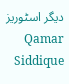دیگر اسٹوریز Qamar Siddique